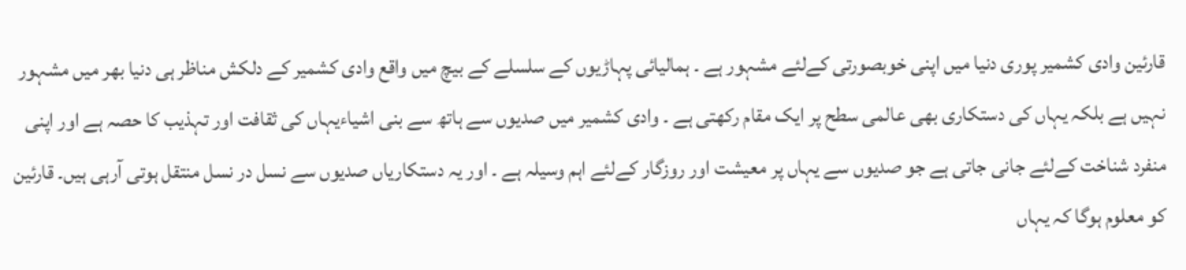قارئین وادی کشمیر پوری دنیا میں اپنی خوبصورتی کےلئے مشہور ہے ۔ ہمالیائی پہاڑیوں کے سلسلے کے بیچ میں واقع وادی کشمیر کے دلکش مناظر ہی دنیا بھر میں مشہور نہیں ہے بلکہ یہاں کی دستکاری بھی عالمی سطح پر ایک مقام رکھتی ہے ۔ وادی کشمیر میں صدیوں سے ہاتھ سے بنی اشیاءیہاں کی ثقافت اور تہذیب کا حصہ ہے اور اپنی منفرد شناخت کےلئے جانی جاتی ہے جو صدیوں سے یہاں پر معیشت اور روزگار کےلئے اہم وسیلہ ہے ۔ اور یہ دستکاریاں صدیوں سے نسل در نسل منتقل ہوتی آرہی ہیں۔ قارئین کو معلوم ہوگا کہ یہاں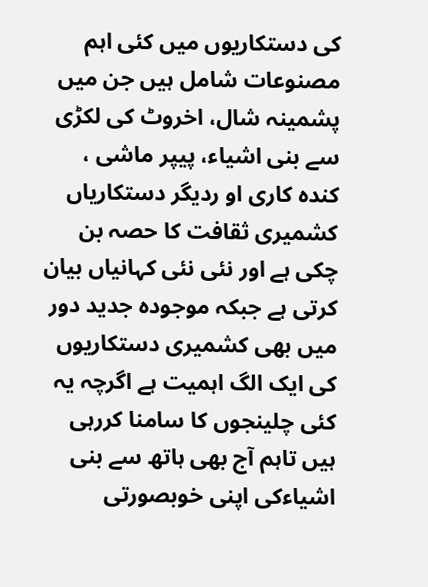کی دستکاریوں میں کئی اہم مصنوعات شامل ہیں جن میں پشمینہ شال، اخروٹ کی لکڑی سے بنی اشیاء، پیپر ماشی ، کندہ کاری او ردیگر دستکاریاں کشمیری ثقافت کا حصہ بن چکی ہے اور نئی نئی کہانیاں بیان کرتی ہے جبکہ موجودہ جدید دور میں بھی کشمیری دستکاریوں کی ایک الگ اہمیت ہے اگرچہ یہ کئی چلینجوں کا سامنا کررہی ہیں تاہم آج بھی ہاتھ سے بنی اشیاءکی اپنی خوبصورتی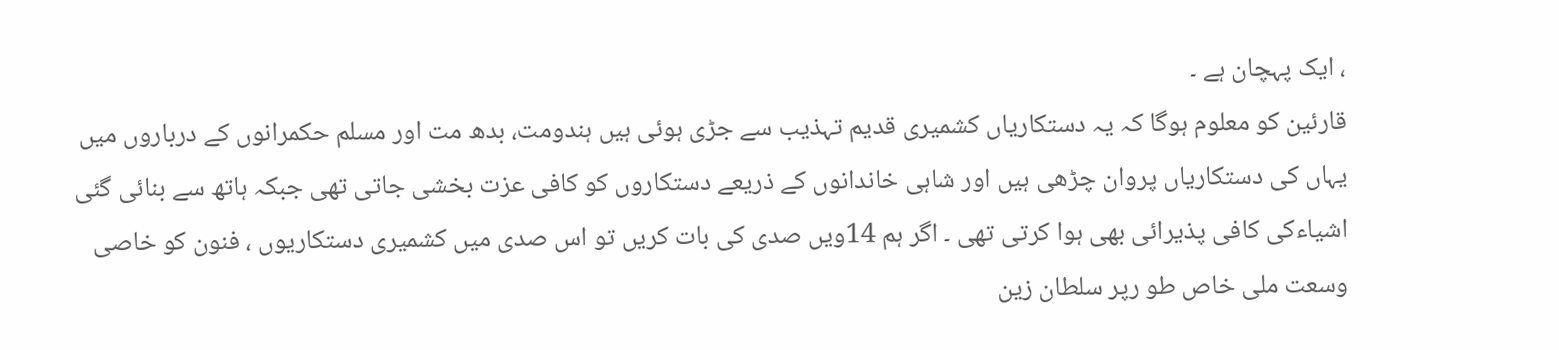، ایک پہچان ہے ۔
قارئین کو معلوم ہوگا کہ یہ دستکاریاں کشمیری قدیم تہذیب سے جڑی ہوئی ہیں ہندومت، بدھ مت اور مسلم حکمرانوں کے درباروں میں یہاں کی دستکاریاں پروان چڑھی ہیں اور شاہی خاندانوں کے ذریعے دستکاروں کو کافی عزت بخشی جاتی تھی جبکہ ہاتھ سے بنائی گئی اشیاءکی کافی پذیرائی بھی ہوا کرتی تھی ۔ اگر ہم 14ویں صدی کی بات کریں تو اس صدی میں کشمیری دستکاریوں ، فنون کو خاصی وسعت ملی خاص طو رپر سلطان زین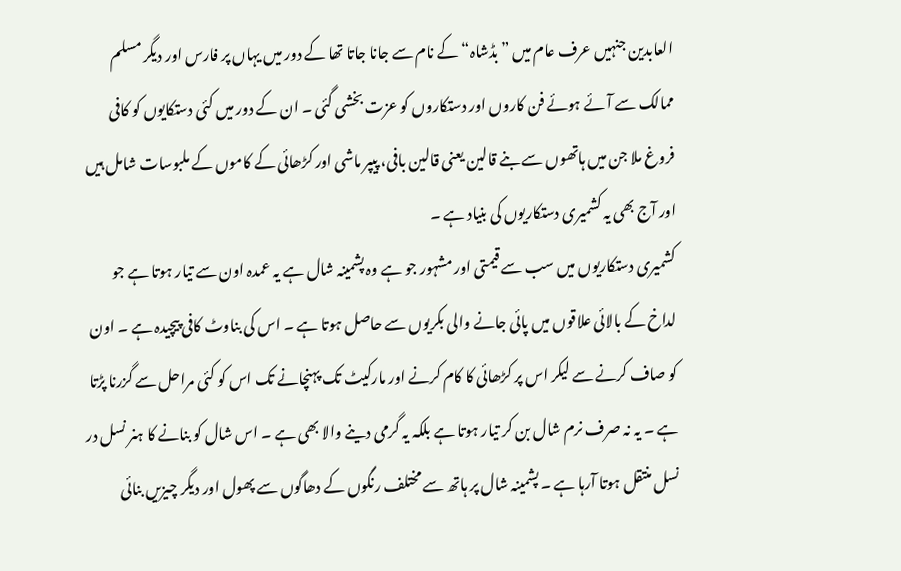العابدین جنہیں عرف عام میں ”بڈشاہ“کے نام سے جانا جاتا تھا کے دور میں یہاں پر فارس اور دیگر مسلم ممالک سے آئے ہوئے فن کاروں اور دستکاروں کو عزت بخشی گئی ۔ ان کے دور میں کئی دستکایوں کو کافی فروغ ملا جن میں ہاتھوں سے بنے قالین یعنی قالین بافی، پیپر ماشی اور کڑھائی کے کاموں کے ملبوسات شامل ہیں اور آج بھی یہ کشمیری دستکاریوں کی بنیاد ہے ۔
کشمیری دستکاریوں میں سب سے قیمتی اور مشہور جو ہے وہ پشمینہ شال ہے یہ عمدہ اون سے تیار ہوتا ہے جو لداخ کے بالائی علاقوں میں پائی جانے والی بکریوں سے حاصل ہوتا ہے ۔ اس کی بناوٹ کافی پیچیدہ ہے ۔ اون کو صاف کرنے سے لیکر اس پر کڑھائی کا کام کرنے اور مارکیٹ تک پہنچانے تک اس کو کئی مراحل سے گزرنا پڑتا ہے ۔ یہ نہ صرف نرم شال بن کر تیار ہوتا ہے بلکہ یہ گرمی دینے والا بھی ہے ۔ اس شال کو بنانے کا ہنر نسل در نسل منتقل ہوتا آرہا ہے ۔ پشمینہ شال پر ہاتھ سے مختلف رنگوں کے دھاگوں سے پھول اور دیگر چیزیں بنائی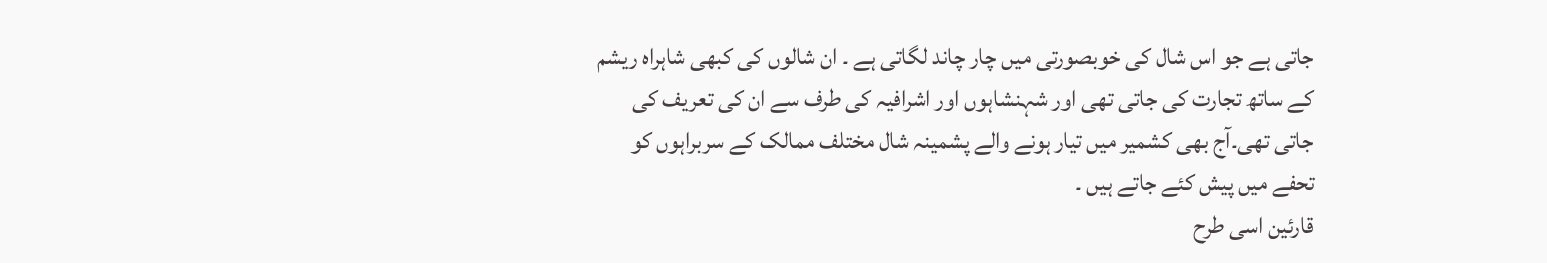جاتی ہے جو اس شال کی خوبصورتی میں چار چاند لگاتی ہے ۔ ان شالوں کی کبھی شاہراہ ریشم کے ساتھ تجارت کی جاتی تھی اور شہنشاہوں اور اشرافیہ کی طرف سے ان کی تعریف کی جاتی تھی۔آج بھی کشمیر میں تیار ہونے والے پشمینہ شال مختلف ممالک کے سربراہوں کو تحفے میں پیش کئے جاتے ہیں ۔
قارئین اسی طرح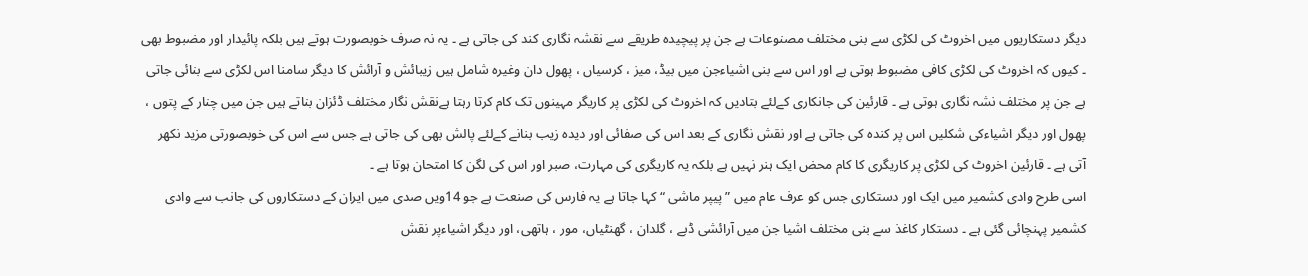دیگر دستکاریوں میں اخروٹ کی لکڑی سے بنی مختلف مصنوعات ہے جن پر پیچیدہ طریقے سے نقشہ نگاری کند کی جاتی ہے ۔ یہ نہ صرف خوبصورت ہوتے ہیں بلکہ پائیدار اور مضبوط بھی ۔ کیوں کہ اخروٹ کی لکڑی کافی مضبوط ہوتی ہے اور اس سے بنی اشیاءجن میں بیڈ، میز ، کرسیاں ، پھول دان وغیرہ شامل ہیں زیبائش و آرائش کا دیگر سامنا اس لکڑی سے بنائی جاتی ہے جن پر مختلف نشہ نگاری ہوتی ہے ۔ قارئین کی جانکاری کےلئے بتادیں کہ اخروٹ کی لکڑی پر کاریگر مہینوں تک کام کرتا رہتا ہےنقش نگار مختلف ڈئزان بناتے ہیں جن میں چنار کے پتوں ، پھول اور دیگر اشیاءکی شکلیں اس پر کندہ کی جاتی ہے اور نقش نگاری کے بعد اس کی صفائی اور دیدہ زیب بنانے کےلئے پالش بھی کی جاتی ہے جس سے اس کی خوبصورتی مزید نکھر آتی ہے ۔ قارئین اخروٹ کی لکڑی پر کاریگری کا کام محض ایک ہنر نہیں ہے بلکہ یہ کاریگری کی مہارت، صبر اور اس کی لگن کا امتحان ہوتا ہے ۔
اسی طرح وادی کشمیر میں ایک اور دستکاری جس کو عرف عام میں ”پیپر ماشی “ کہا جاتا ہے یہ فارس کی صنعت ہے جو 14ویں صدی میں ایران کے دستکاروں کی جانب سے وادی کشمیر پہنچائی گئی ہے ۔ دستکار کاغذ سے بنی مختلف اشیا جن میں آرائشی ڈبے ، گلدان ، گھنٹیاں، مور ، ہاتھی، اور دیگر اشیاءپر نقش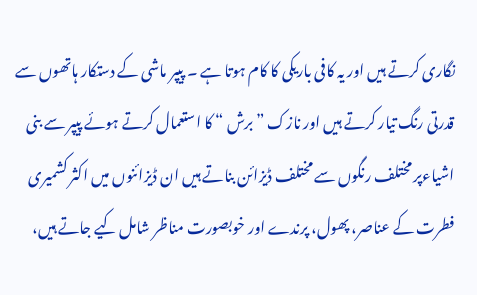نگاری کرتے ہیں اور یہ کافی باریکی کا کام ہوتا ہے ۔ پیپر ماشی کے دستکار ہاتھوں سے قدرتی رنگ تیار کرتے ہیں اور نازک ”برش “ کا استعمال کرتے ہوئے پیپر سے بنی اشیاءپر مختلف رنگوں سے مختلف ڈیزائن بناتے ہیں ان ڈیزائنوں میں اکثر کشمیری فطرت کے عناصر، پھول، پرندے اور خوبصورت مناظر شامل کیے جاتے ہیں،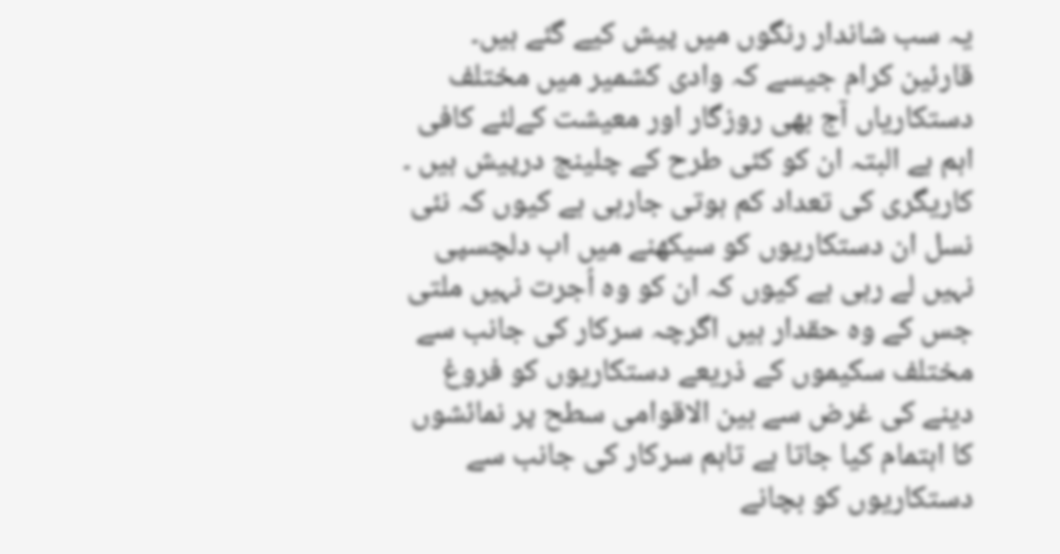یہ سب شاندار رنگوں میں پیش کیے گئے ہیں۔
قارئین کرام جیسے کہ وادی کشمیر میں مختلف دستکاریاں آج بھی روزگار اور معیشت کےلئے کافی اہم ہے البتہ ان کو کئی طرح کے چلینج درپیش ہیں ۔ کاریگری کی تعداد کم ہوتی جارہی ہے کیوں کہ نئی نسل ان دستکاریوں کو سیکھنے میں اب دلچسپی نہیں لے رہی ہے کیوں کہ ان کو وہ اُجرت نہیں ملتی جس کے وہ حقدار ہیں اگرچہ سرکار کی جانب سے مختلف سکیموں کے ذریعے دستکاریوں کو فروغ دینے کی غرض سے بین الاقوامی سطح پر نمائشوں کا اہتمام کیا جاتا ہے تاہم سرکار کی جانب سے دستکاریوں کو بچانے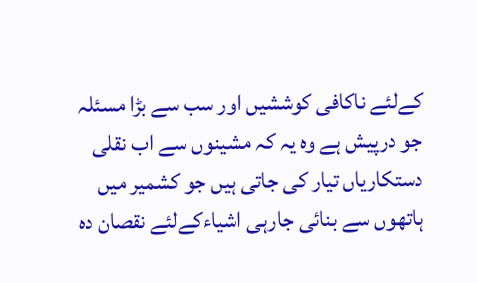کےلئے ناکافی کوششیں اور سب سے بڑا مسئلہ جو درپیش ہے وہ یہ کہ مشینوں سے اب نقلی دستکاریاں تیار کی جاتی ہیں جو کشمیر میں ہاتھوں سے بنائی جارہی اشیاءکےلئے نقصان دہ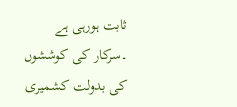ثابت ہورہی ہے ۔سرکار کی کوششوں کی بدولت کشمیری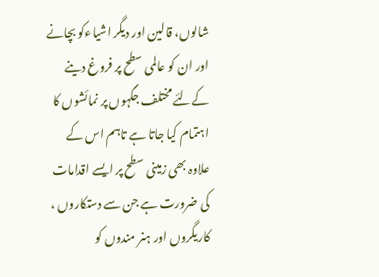شالوں، قالین اور دیگر اشیاءکو بچانے اور ان کو عالمی سطح پر فروغ دینے کےلئے مختلف جگہوں پر نمائشوں کا اہتمام کیا جاتا ہے تاہم اس کے علاوہ بھی زمینی سطح پر ایسے اقدامات کی ضرورت ہے جن سے دستکاروں ، کاریگروں اور ہنر مندوں کو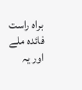براہ راست فائدہ ملے اور یہ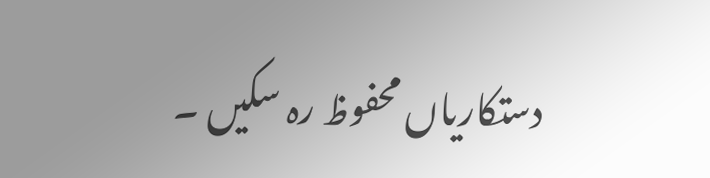دستکاریاں محفوظ رہ سکیں ۔